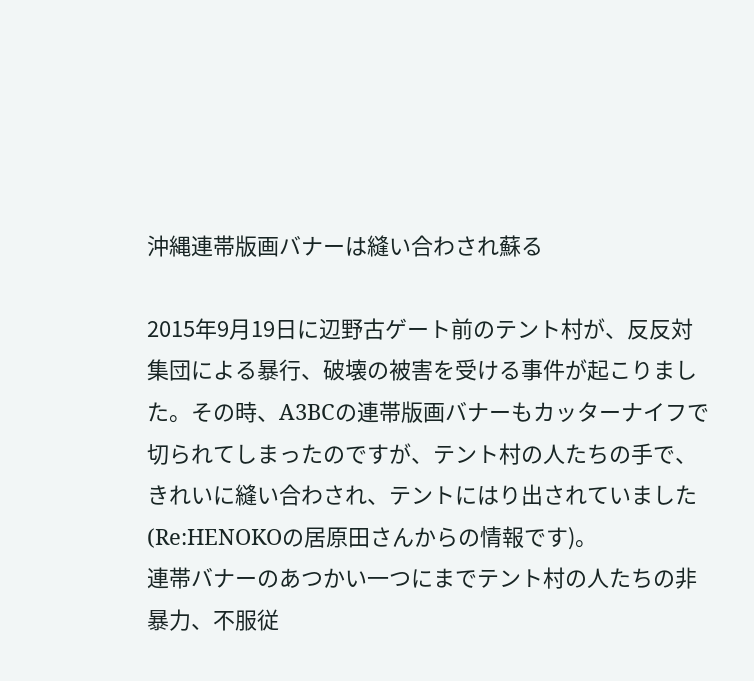沖縄連帯版画バナーは縫い合わされ蘇る

2015年9月19日に辺野古ゲート前のテント村が、反反対集団による暴行、破壊の被害を受ける事件が起こりました。その時、A3BCの連帯版画バナーもカッターナイフで切られてしまったのですが、テント村の人たちの手で、きれいに縫い合わされ、テントにはり出されていました(Re:HENOKOの居原田さんからの情報です)。
連帯バナーのあつかい一つにまでテント村の人たちの非暴力、不服従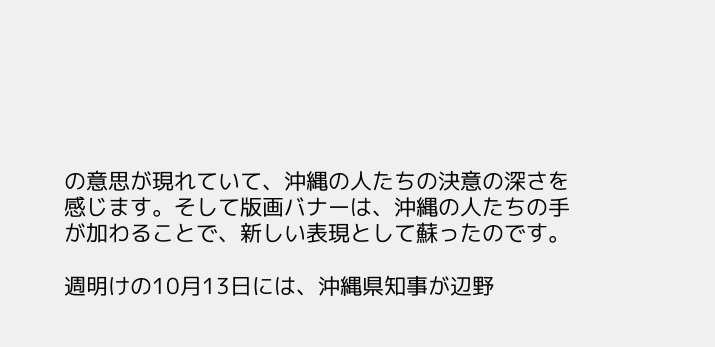の意思が現れていて、沖縄の人たちの決意の深さを感じます。そして版画バナーは、沖縄の人たちの手が加わることで、新しい表現として蘇ったのです。

週明けの10月13日には、沖縄県知事が辺野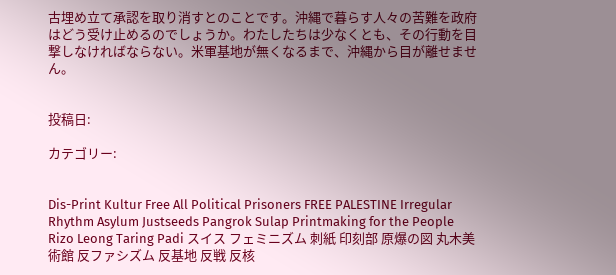古埋め立て承認を取り消すとのことです。沖縄で暮らす人々の苦難を政府はどう受け止めるのでしょうか。わたしたちは少なくとも、その行動を目撃しなければならない。米軍基地が無くなるまで、沖縄から目が離せません。


投稿日:

カテゴリー:


Dis-Print Kultur Free All Political Prisoners FREE PALESTINE Irregular Rhythm Asylum Justseeds Pangrok Sulap Printmaking for the People Rizo Leong Taring Padi スイス フェミニズム 刺紙 印刻部 原爆の図 丸木美術館 反ファシズム 反基地 反戦 反核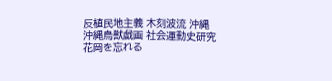反植民地主義 木刻波流 沖縄 沖縄鳥獣戯画 社会運動史研究 花岡を忘れる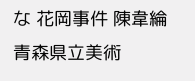な 花岡事件 陳韋綸 青森県立美術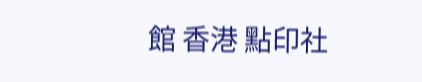館 香港 點印社